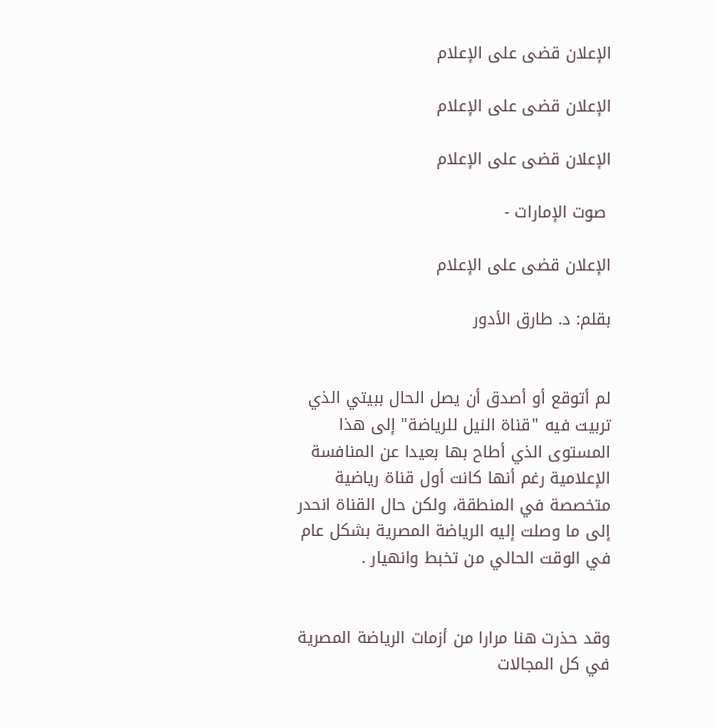الإعلان قضى على الإعلام

الإعلان قضى على الإعلام

الإعلان قضى على الإعلام

 صوت الإمارات -

الإعلان قضى على الإعلام

بقلم: د. طارق الأدور


لم أتوقع أو أصدق أن يصل الحال ببيتي الذي تربيت فيه "قناة النيل للرياضة" إلى هذا المستوى الذي أطاح بها بعيدا عن المنافسة الإعلامية رغم أنها كانت أول قناة رياضية متخصصة في المنطقة، ولكن حال القناة انحدر إلى ما وصلت إليه الرياضة المصرية بشكل عام في الوقت الحالي من تخبط وانهيار .


وقد حذرت هنا مرارا من أزمات الرياضة المصرية في كل المجالات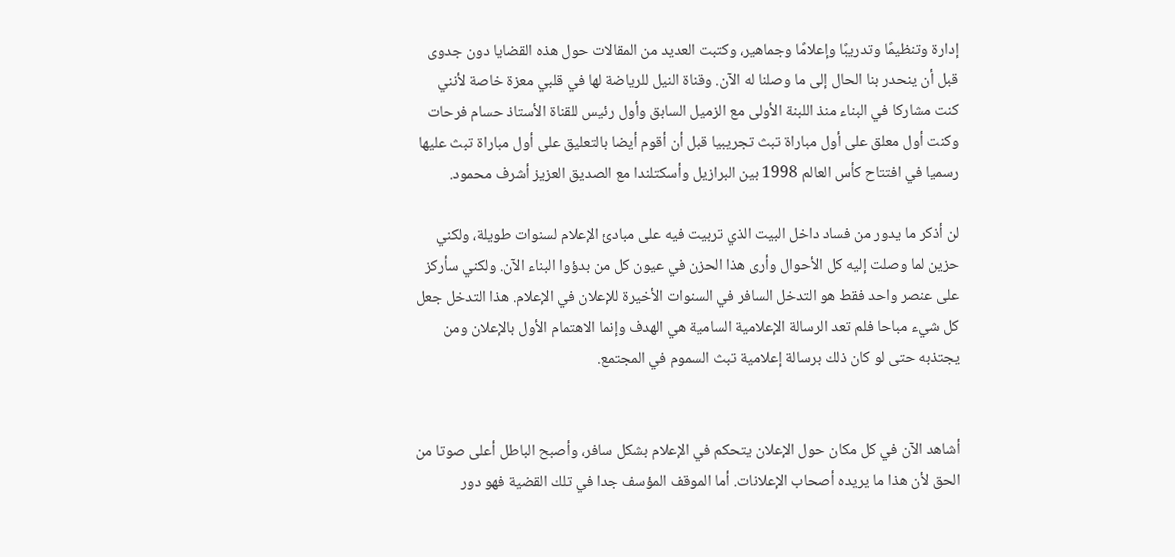إدارة وتنظيمًا وتدريبًا وإعلامًا وجماهير، وكتبت العديد من المقالات حول هذه القضايا دون جدوى قبل أن ينحدر بنا الحال إلى ما وصلنا له الآن. وقناة النيل للرياضة لها في قلبي معزة خاصة لأنني كنت مشاركا في البناء منذ اللبنة الأولى مع الزميل السابق وأول رئيس للقناة الأستاذ حسام فرحات وكنت أول معلق على أول مباراة تبث تجريبيا قبل أن أقوم أيضا بالتعليق على أول مباراة تبث عليها رسميا في افتتاح كأس العالم 1998 بين البرازيل وأسكتلندا مع الصديق العزيز أشرف محمود.

لن أذكر ما يدور من فساد داخل البيت الذي تربيت فيه على مبادئ الإعلام لسنوات طويلة، ولكني حزين لما وصلت إليه كل الأحوال وأرى هذا الحزن في عيون كل من بدؤوا البناء الآن. ولكني سأركز على عنصر واحد فقط هو التدخل السافر في السنوات الأخيرة للإعلان في الإعلام. هذا التدخل جعل كل شيء مباحا فلم تعد الرسالة الإعلامية السامية هي الهدف وإنما الاهتمام الأول بالإعلان ومن يجتذبه حتى لو كان ذلك برسالة إعلامية تبث السموم في المجتمع.


أشاهد الآن في كل مكان حول الإعلان يتحكم في الإعلام بشكل سافر، وأصبح الباطل أعلى صوتا من الحق لأن هذا ما يريده أصحاب الإعلانات. أما الموقف المؤسف جدا في تلك القضية فهو دور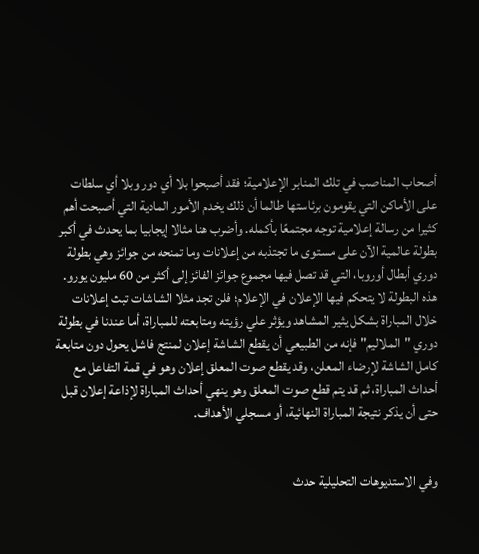أصحاب المناصب في تلك المنابر الإعلامية؛ فقد أصبحوا بلا أي دور وبلا أي سلطات على الأماكن التي يقومون برئاستها طالما أن ذلك يخدم الأمور المادية التي أصبحت أهم كثيرا من رسالة إعلامية توجه مجتمعًا بأكمله. وأضرب هنا مثالا إيجابيا بما يحدث في أكبر بطولة عالمية الآن على مستوى ما تجتذبه من إعلانات وما تمنحه من جوائز وهي بطولة دوري أبطال أوروبا، التي قد تصل فيها مجموع جوائز الفائز إلى أكثر من 60 مليون يورو.  هذه البطولة لا يتحكم فيها الإعلان في الإعلام؛ فلن تجد مثلا الشاشات تبث إعلانات خلال المباراة بشكل يثير المشاهد ويؤثر علي رؤيته ومتابعته للمباراة، أما عندنا في بطولة دوري "الملاليم" فإنه من الطبيعي أن يقطع الشاشة إعلان لمنتج فاشل يحول دون متابعة كامل الشاشة لإرضاء المعلن، وقد يقطع صوت المعلق إعلان وهو في قمة التفاعل مع أحداث المباراة، ثم قد يتم قطع صوت المعلق وهو ينهي أحداث المباراة لإذاعة إعلان قبل حتى أن يذكر نتيجة المباراة النهائية، أو مسجلي الأهداف.


وفي الاستديوهات التحليلية حدث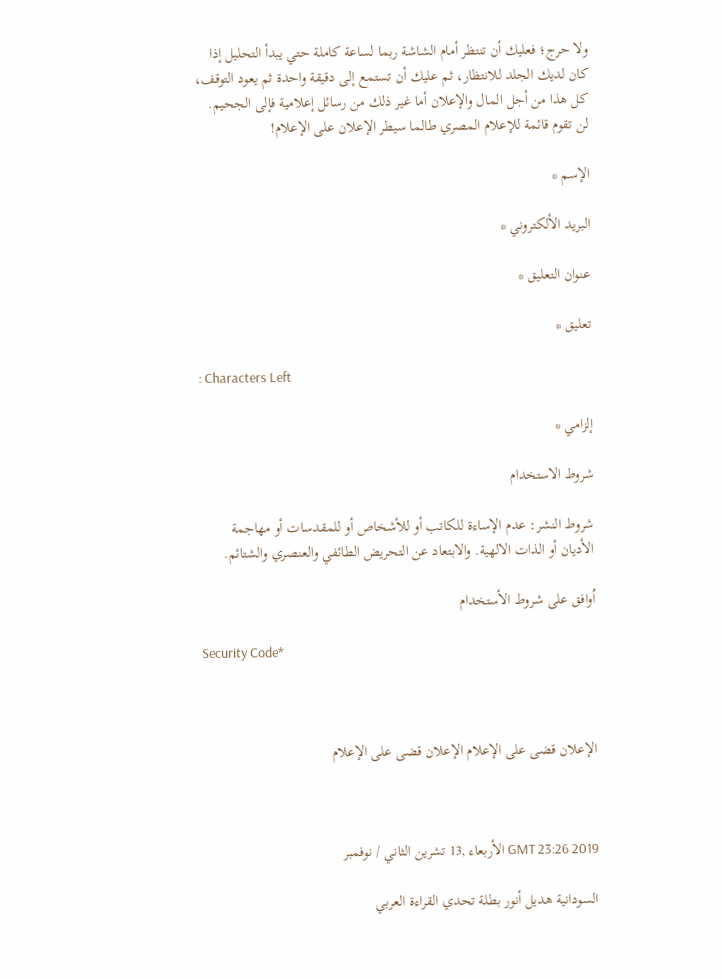ولا حرج؛ فعليك أن تنتظر أمام الشاشة ربما لساعة كاملة حتي يبدأ التحليل إذا كان لديك الجلد للانتظار، ثم عليك أن تستمع إلى دقيقة واحدة ثم يعود التوقف، كل هذا من أجل المال والإعلان أما غير ذلك من رسائل إعلامية فإلى الجحيم. لن تقوم قائمة للإعلام المصري طالما سيطر الإعلان على الإعلام!

الإسم *

البريد الألكتروني *

عنوان التعليق *

تعليق *

: Characters Left

إلزامي *

شروط الاستخدام

شروط النشر: عدم الإساءة للكاتب أو للأشخاص أو للمقدسات أو مهاجمة الأديان أو الذات الالهية. والابتعاد عن التحريض الطائفي والعنصري والشتائم.

اُوافق على شروط الأستخدام

Security Code*



الإعلان قضى على الإعلام الإعلان قضى على الإعلام



GMT 23:26 2019 الأربعاء ,13 تشرين الثاني / نوفمبر

السودانية هديل أنور بطلة تحدي القراءة العربي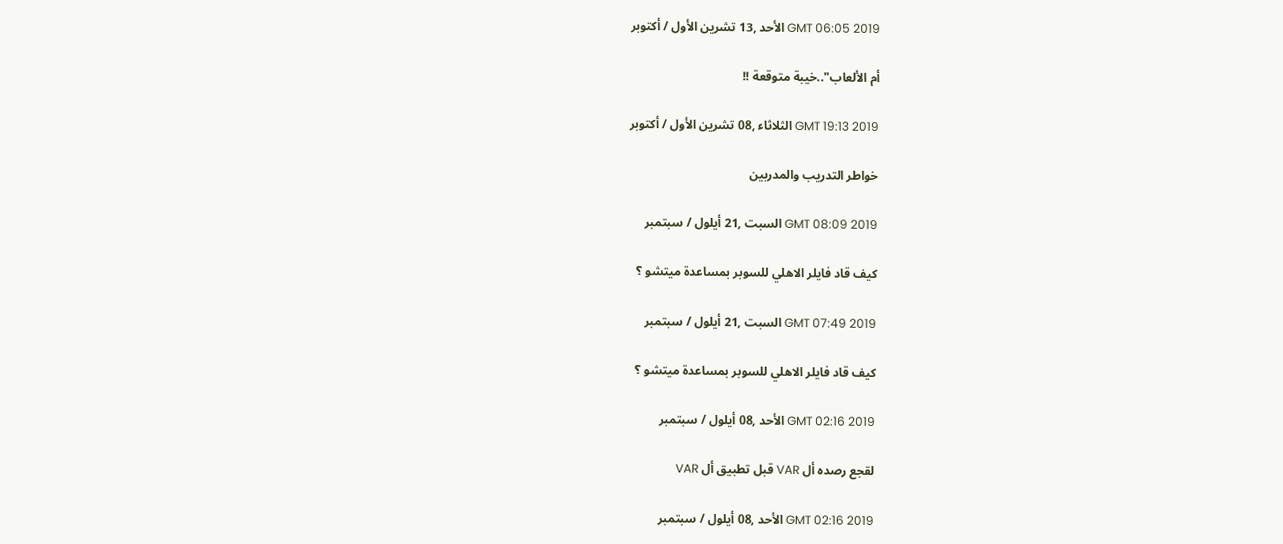GMT 06:05 2019 الأحد ,13 تشرين الأول / أكتوبر

أم الألعاب"..خيبة متوقعة !!

GMT 19:13 2019 الثلاثاء ,08 تشرين الأول / أكتوبر

خواطر التدريب والمدربين

GMT 08:09 2019 السبت ,21 أيلول / سبتمبر

كيف قاد فايلر الاهلي للسوبر بمساعدة ميتشو ؟

GMT 07:49 2019 السبت ,21 أيلول / سبتمبر

كيف قاد فايلر الاهلي للسوبر بمساعدة ميتشو ؟

GMT 02:16 2019 الأحد ,08 أيلول / سبتمبر

لقجع رصده أل VAR قبل تطبيق أل VAR

GMT 02:16 2019 الأحد ,08 أيلول / سبتمبر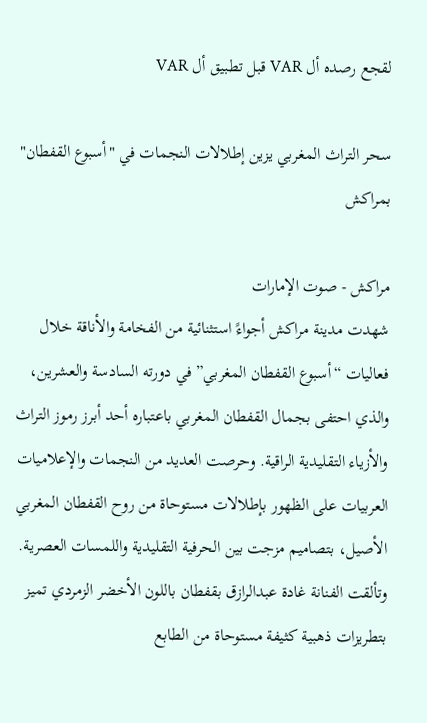لقجع رصده أل VAR قبل تطبيق أل VAR

سحر التراث المغربي يزين إطلالات النجمات في "أسبوع القفطان" بمراكش

مراكش - صوت الإمارات
شهدت مدينة مراكش أجواءً استثنائية من الفخامة والأناقة خلال فعاليات “أسبوع القفطان المغربي” في دورته السادسة والعشرين، والذي احتفى بجمال القفطان المغربي باعتباره أحد أبرز رموز التراث والأزياء التقليدية الراقية. وحرصت العديد من النجمات والإعلاميات العربيات على الظهور بإطلالات مستوحاة من روح القفطان المغربي الأصيل، بتصاميم مزجت بين الحرفية التقليدية واللمسات العصرية. وتألقت الفنانة غادة عبدالرازق بقفطان باللون الأخضر الزمردي تميز بتطريزات ذهبية كثيفة مستوحاة من الطابع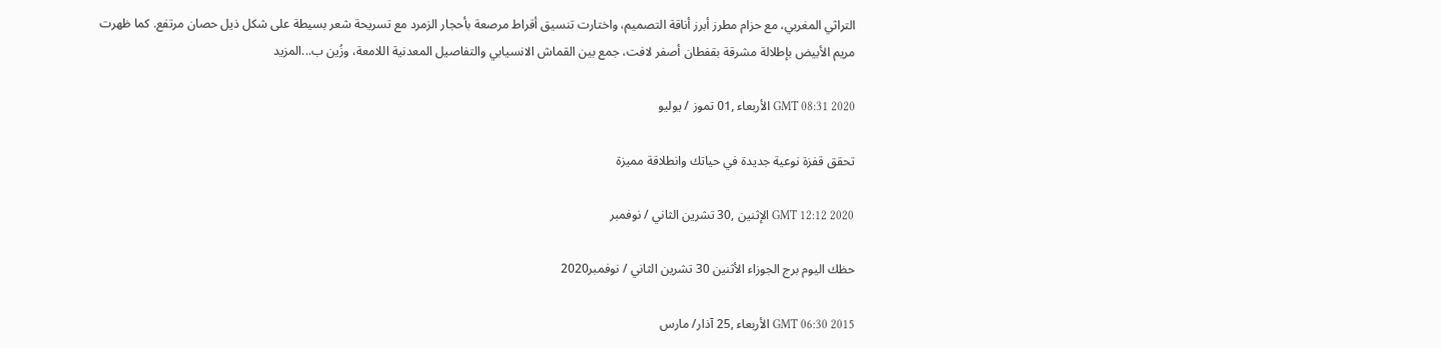التراثي المغربي، مع حزام مطرز أبرز أناقة التصميم، واختارت تنسيق أقراط مرصعة بأحجار الزمرد مع تسريحة شعر بسيطة على شكل ذيل حصان مرتفع. كما ظهرت مريم الأبيض بإطلالة مشرقة بقفطان أصفر لافت، جمع بين القماش الانسيابي والتفاصيل المعدنية اللامعة، وزُين ب...المزيد

GMT 08:31 2020 الأربعاء ,01 تموز / يوليو

تحقق قفزة نوعية جديدة في حياتك وانطلاقة مميزة

GMT 12:12 2020 الإثنين ,30 تشرين الثاني / نوفمبر

حظك اليوم برج الجوزاء الأثنين 30 تشرين الثاني / نوفمبر2020

GMT 06:30 2015 الأربعاء ,25 آذار/ مارس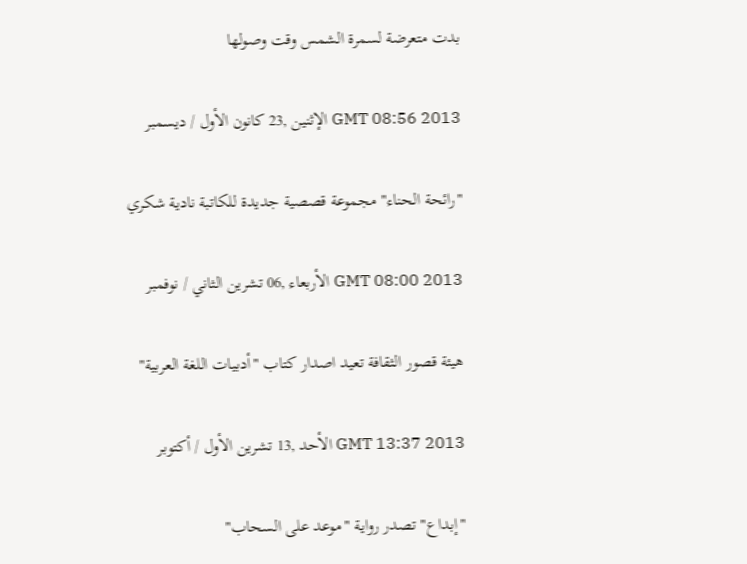بدت متعرضة لسمرة الشمس وقت وصولها

GMT 08:56 2013 الإثنين ,23 كانون الأول / ديسمبر

"رائحة الحناء" مجموعة قصصية جديدة للكاتبة نادية شكري

GMT 08:00 2013 الأربعاء ,06 تشرين الثاني / نوفمبر

هيئة قصور الثقافة تعيد اصدار كتاب "أدبيات اللغة العربية"

GMT 13:37 2013 الأحد ,13 تشرين الأول / أكتوبر

"إبداع" تصدر رواية "موعد على السحاب"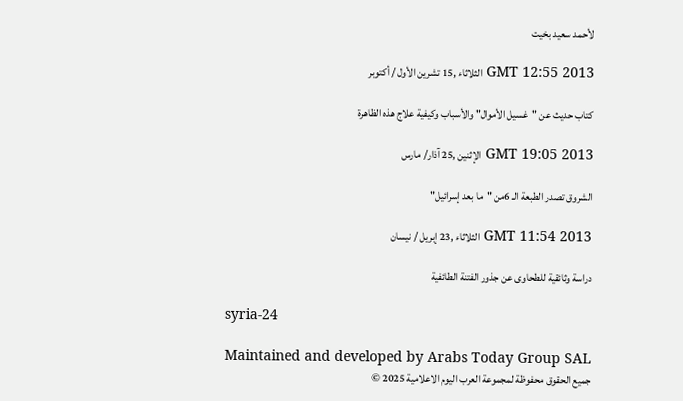لأحمد سعيد بخيت

GMT 12:55 2013 الثلاثاء ,15 تشرين الأول / أكتوبر

كتاب حديث عن "غسيل الأموال" والأسباب وكيفية علاج هذه الظاهرة

GMT 19:05 2013 الإثنين ,25 آذار/ مارس

الشروق تصدر الطبعة الـ 6من "ما بعد إسرائيل"

GMT 11:54 2013 الثلاثاء ,23 إبريل / نيسان

دراسة وثائقية للطحاوى عن جذور الفتنة الطائفية

syria-24

Maintained and developed by Arabs Today Group SAL
جميع الحقوق محفوظة لمجموعة العرب اليوم الاعلامية 2025 ©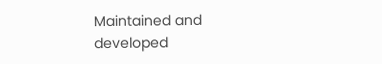Maintained and developed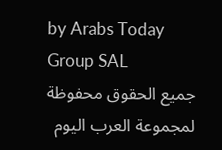by Arabs Today Group SAL
جميع الحقوق محفوظة لمجموعة العرب اليوم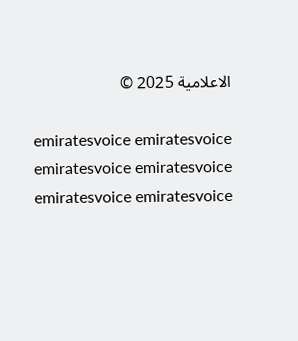الاعلامية 2025 ©

emiratesvoice emiratesvoice emiratesvoice emiratesvoice
emiratesvoice emiratesvoice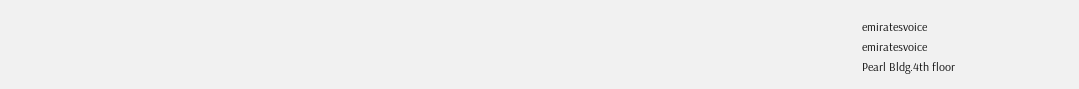emiratesvoice
emiratesvoice
Pearl Bldg.4th floor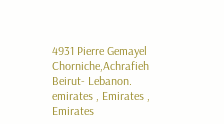4931 Pierre Gemayel Chorniche,Achrafieh
Beirut- Lebanon.
emirates , Emirates , Emirates